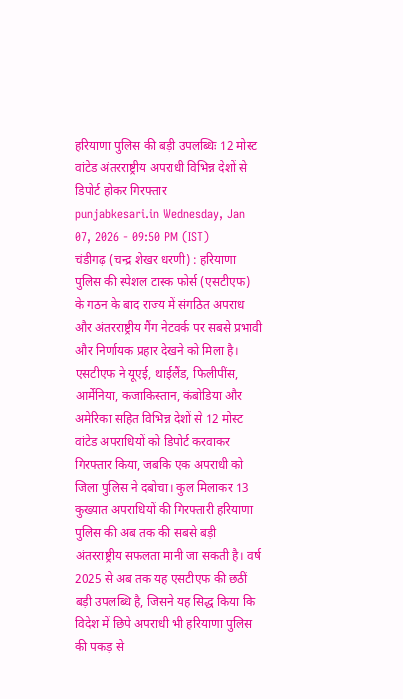हरियाणा पुलिस की बड़ी उपलब्धिः 12 मोस्ट वांटेड अंतरराष्ट्रीय अपराधी विभिन्न देशों से डिपोर्ट होकर गिरफ्तार
punjabkesari.in Wednesday, Jan 07, 2026 - 09:50 PM (IST)
चंडीगढ़ (चन्द्र शेखर धरणी) : हरियाणा पुलिस की स्पेशल टास्क फोर्स (एसटीएफ) के गठन के बाद राज्य में संगठित अपराध और अंतरराष्ट्रीय गैंग नेटवर्क पर सबसे प्रभावी और निर्णायक प्रहार देखने को मिला है। एसटीएफ ने यूएई, थाईलैंड, फिलीपींस, आर्मेनिया, कजाकिस्तान, कंबोडिया और अमेरिका सहित विभिन्न देशों से 12 मोस्ट वांटेड अपराधियों को डिपोर्ट करवाकर गिरफ्तार किया, जबकि एक अपराधी को जिला पुलिस ने दबोचा। कुल मिलाकर 13 कुख्यात अपराधियों की गिरफ्तारी हरियाणा पुलिस की अब तक की सबसे बड़ी अंतरराष्ट्रीय सफलता मानी जा सकती है। वर्ष 2025 से अब तक यह एसटीएफ की छठीं बड़ी उपलब्धि है, जिसने यह सिद्ध किया कि विदेश में छिपे अपराधी भी हरियाणा पुलिस की पकड़ से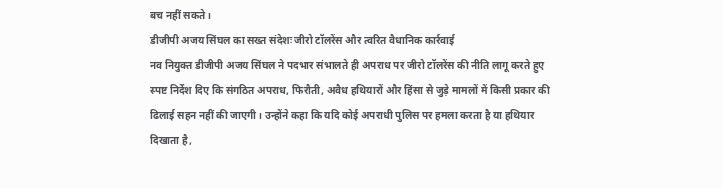बच नहीं सकते।
डीजीपी अजय सिंघल का सख्त संदेशः जीरो टॉलरेंस और त्वरित वैधानिक कार्रवाई
नव नियुक्त डीजीपी अजय सिंघल ने पदभार संभालते ही अपराध पर जीरो टॉलरेंस की नीति लागू करते हुए स्पष्ट निर्देश दिए कि संगठित अपराध, फिरौती, अवैध हथियारों और हिंसा से जुड़े मामलों में किसी प्रकार की ढिलाई सहन नहीं की जाएगी। उन्होंने कहा कि यदि कोई अपराधी पुलिस पर हमला करता है या हथियार दिखाता है,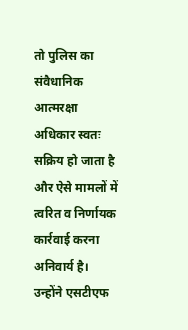तो पुलिस का संवैधानिक आत्मरक्षा अधिकार स्वतः सक्रिय हो जाता है और ऐसे मामलों में त्वरित व निर्णायक कार्रवाई करना अनिवार्य है। उन्होंने एसटीएफ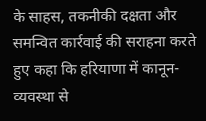के साहस, तकनीकी दक्षता और समन्वित कार्रवाई की सराहना करते हुए कहा कि हरियाणा में कानून-व्यवस्था से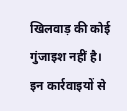खिलवाड़ की कोई गुंजाइश नहीं है। इन कार्रवाइयों से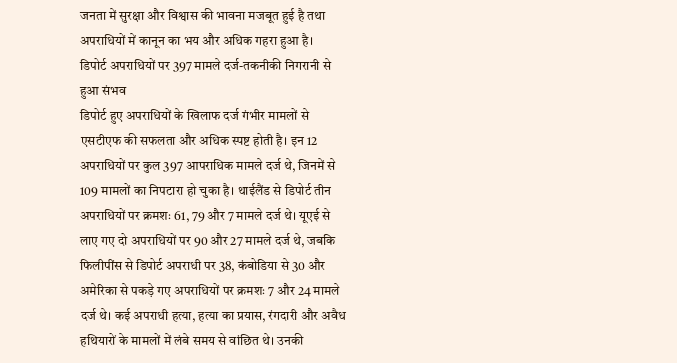जनता में सुरक्षा और विश्वास की भावना मजबूत हुई है तथा अपराधियों में कानून का भय और अधिक गहरा हुआ है।
डिपोर्ट अपराधियों पर 397 मामले दर्ज-तकनीकी निगरानी से हुआ संभव
डिपोर्ट हुए अपराधियों के खिलाफ दर्ज गंभीर मामलों से एसटीएफ की सफलता और अधिक स्पष्ट होती है। इन 12 अपराधियों पर कुल 397 आपराधिक मामले दर्ज थे, जिनमें से 109 मामलों का निपटारा हो चुका है। थाईलैंड से डिपोर्ट तीन अपराधियों पर क्रमशः 61, 79 और 7 मामले दर्ज थे। यूएई से लाए गए दो अपराधियों पर 90 और 27 मामले दर्ज थे, जबकि फिलीपींस से डिपोर्ट अपराधी पर 38, कंबोडिया से 30 और अमेरिका से पकड़े गए अपराधियों पर क्रमशः 7 और 24 मामले दर्ज थे। कई अपराधी हत्या, हत्या का प्रयास, रंगदारी और अवैध हथियारों के मामलों में लंबे समय से वांछित थे। उनकी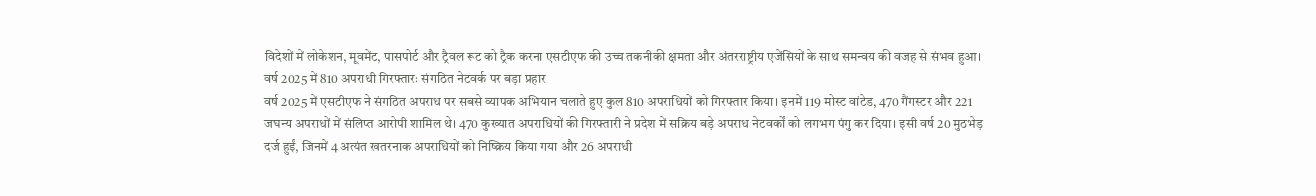विदेशों में लोकेशन, मूवमेंट, पासपोर्ट और ट्रैवल रूट को ट्रैक करना एसटीएफ की उच्च तकनीकी क्षमता और अंतरराष्ट्रीय एजेंसियों के साथ समन्वय की वजह से संभव हुआ।
वर्ष 2025 में 810 अपराधी गिरफ्तारः संगठित नेटवर्क पर बड़ा प्रहार
वर्ष 2025 में एसटीएफ ने संगठित अपराध पर सबसे व्यापक अभियान चलाते हुए कुल 810 अपराधियों को गिरफ्तार किया। इनमें 119 मोस्ट वांटेड, 470 गैंगस्टर और 221 जघन्य अपराधों में संलिप्त आरोपी शामिल थे। 470 कुख्यात अपराधियों की गिरफ्तारी ने प्रदेश में सक्रिय बड़े अपराध नेटवर्कों को लगभग पंगु कर दिया। इसी वर्ष 20 मुठभेड़ दर्ज हुईं, जिनमें 4 अत्यंत खतरनाक अपराधियों को निष्क्रिय किया गया और 26 अपराधी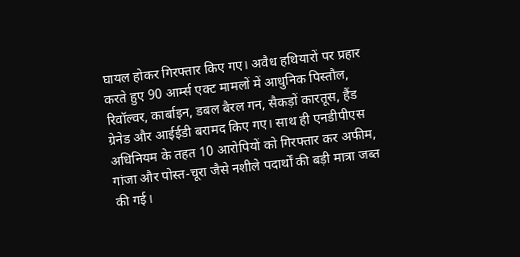घायल होकर गिरफ्तार किए गए। अवैध हथियारों पर प्रहार करते हुए 90 आर्म्स एक्ट मामलों में आधुनिक पिस्तौल, रिवॉल्वर, कार्बाइन, डबल बैरल गन, सैकड़ों कारतूस, हैंड ग्रेनेड और आईईडी बरामद किए गए। साथ ही एनडीपीएस अधिनियम के तहत 10 आरोपियों को गिरफ्तार कर अफीम, गांजा और पोस्त-चूरा जैसे नशीले पदार्थों की बड़ी मात्रा जब्त की गई।